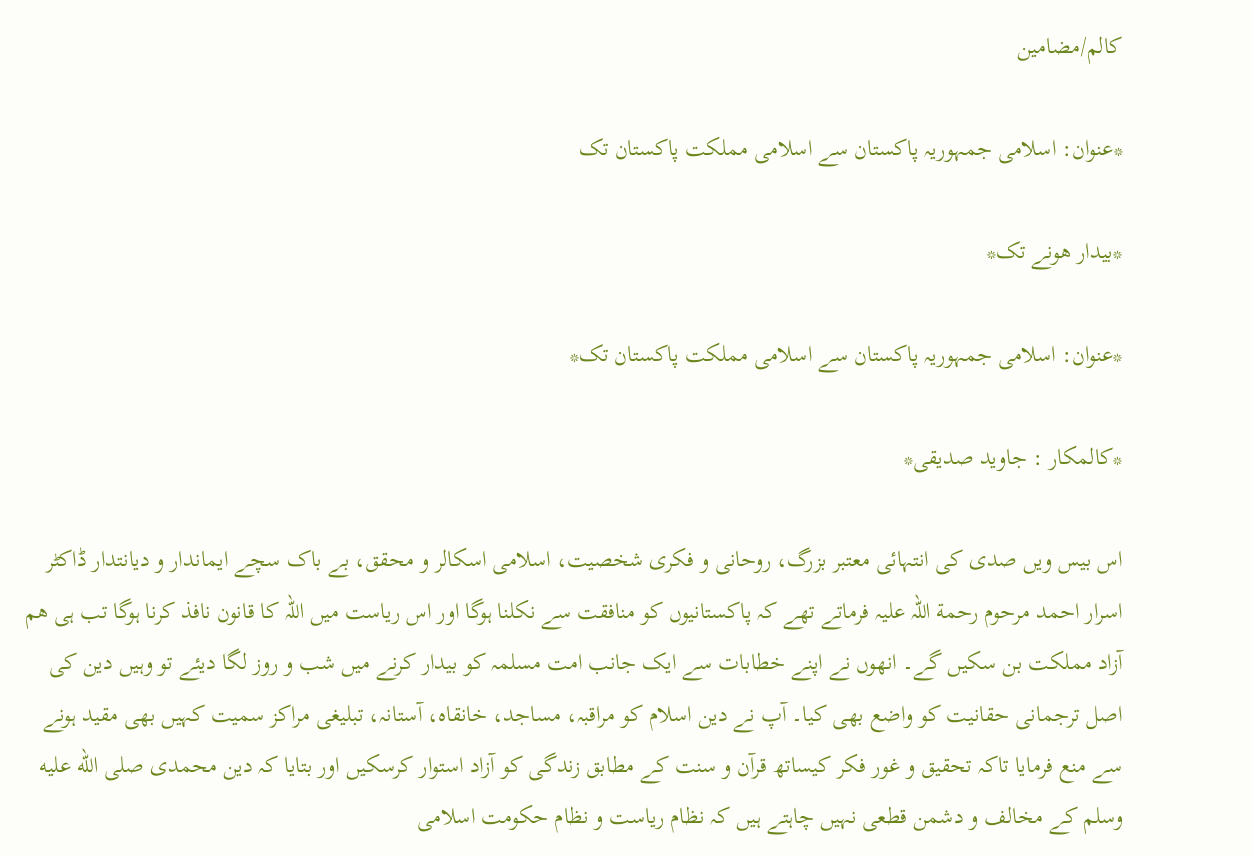کالم/مضامین

*عنوان: اسلامی جمہوریہ پاکستان سے اسلامی مملکت پاکستان تک

*بیدار ھونے تک*

*عنوان: اسلامی جمہوریہ پاکستان سے اسلامی مملکت پاکستان تک*

*کالمکار : جاوید صدیقی*

اس بیس ویں صدی کی انتہائی معتبر بزرگ، روحانی و فکری شخصیت، اسلامی اسکالر و محقق، بے باک سچے ایماندار و دیانتدار ڈاکٹر اسرار احمد مرحوم رحمة اللہ علیہ فرماتے تھے کہ پاکستانیوں کو منافقت سے نکلنا ہوگا اور اس ریاست میں اللہ کا قانون نافذ کرنا ہوگا تب ہی ھم آزاد مملکت بن سکیں گے۔ انھوں نے اپنے خطابات سے ایک جانب امت مسلمہ کو بیدار کرنے میں شب و روز لگا دیئے تو وہیں دین کی اصل ترجمانی حقانیت کو واضع بھی کیا۔ آپ نے دین اسلام کو مراقبہ، مساجد، خانقاہ، آستانہ، تبلیغی مراکز سمیت کہیں بھی مقید ہونے سے منع فرمایا تاکہ تحقیق و غور فکر کیساتھ قرآن و سنت کے مطابق زندگی کو آزاد استوار کرسکیں اور بتایا کہ دین محمدی صلى الله عليه وسلم کے مخالف و دشمن قطعی نہیں چاہتے ہیں کہ نظام ریاست و نظام حکومت اسلامی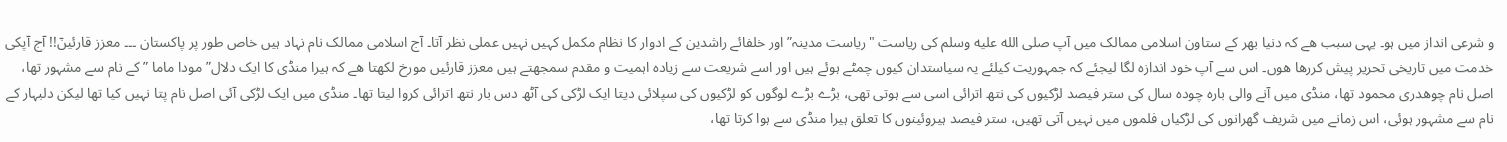و شرعی انداز میں ہو۔ یہی سبب ھے کہ دنیا بھر کے ستاون اسلامی ممالک میں آپ صلى الله عليه وسلم کی ریاست "ریاست مدینہ” اور خلفائے راشدین کے ادوار کا نظام مکمل کہیں نہیں عملی نظر آتا۔ آج اسلامی ممالک نام نہاد ہیں خاص طور پر پاکستان ۔۔۔ معزز قارئینٓ!! آج آپکی خدمت میں تاریخی تحریر پیش کررھا ھوں۔ اس سے آپ خود اندازہ لگا لیجئے کہ جمہوریت کیلئے یہ سیاستدان کیوں چمٹے ہوئے ہیں اور اسے شریعت سے زیادہ اہمیت و مقدم سمجھتے ہیں معزز قارئیں مورخ لکھتا ھے کہ ہیرا منڈی کا ایک دلال” مودا ماما ” کے نام سے مشہور تھا، اصل نام چوھدری محمود تھا، منڈی میں آنے والی بارہ چودہ سال کی ستر فیصد لڑکیوں کی نتھ اترائی اسی سے ہوتی تھی، بڑے بڑے لوگوں کو لڑکیوں کی سپلائی دیتا ایک لڑکی کی آٹھ دس بار نتھ اترائی کروا لیتا تھا۔ منڈی میں ایک لڑکی آئی اصل نام پتا نہیں کیا تھا لیکن دلبہار کے نام سے مشہور ہوئی، اس زمانے میں شریف گھرانوں کی لڑکیاں فلموں میں نہیں آتی تھیں، ستر فیصد ہیروئینوں کا تعلق ہیرا منڈی سے ہوا کرتا تھا،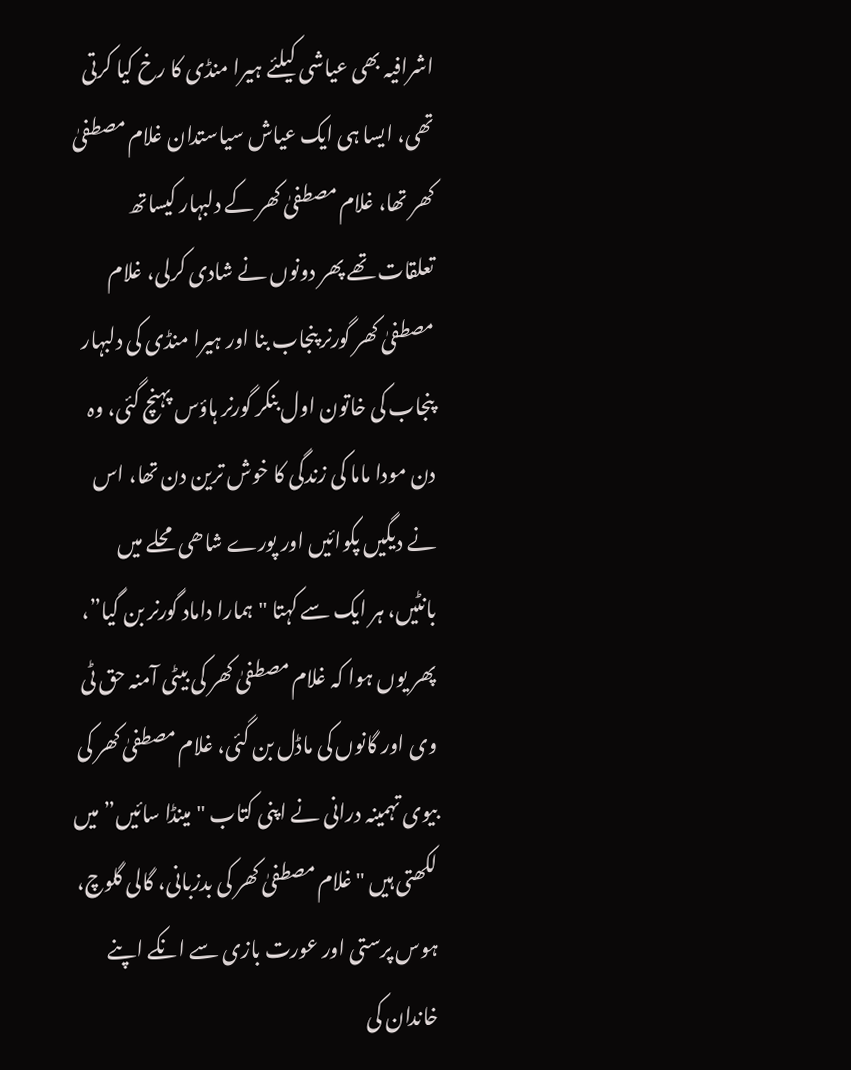اشرافیہ بھی عیاشی کیلئے ہیرا منڈی کا رخ کیا کرتی تھی، ایسا ہی ایک عیاش سیاستدان غلام مصطفیٰ کھر تھا، غلام مصطفیٰ کھر کے دلبہار کیساتھ تعلقات تھے پھر دونوں نے شادی کرلی، غلام مصطفیٰ کھر گورنر پنجاب بنا اور ہیرا منڈی کی دلبہار پنجاب کی خاتون اول بنکر گورنر ہاؤس پہنچ گئی، وہ دن مودا ماما کی زندگی کا خوش ترین دن تھا، اس نے دیگیں پکوائیں اور پورے شاھی محلے میں بانٹیں، ہر ایک سے کہتا "ہمارا داماد گورنر بن گیا”، پھر یوں ہوا کہ غلام مصطفیٰ کھر کی بیٹی آمنہ حق ٹی وی اور گانوں کی ماڈل بن گئی، غلام مصطفیٰ کھر کی بیوی تہمینہ درانی نے اپنی کتاب "مینڈا سائیں” میں لکھتی ہیں "غلام مصطفیٰ کھر کی بدزبانی، گالی گلوچ، ہوس پرستی اور عورت بازی سے انکے اپنے خاندان کی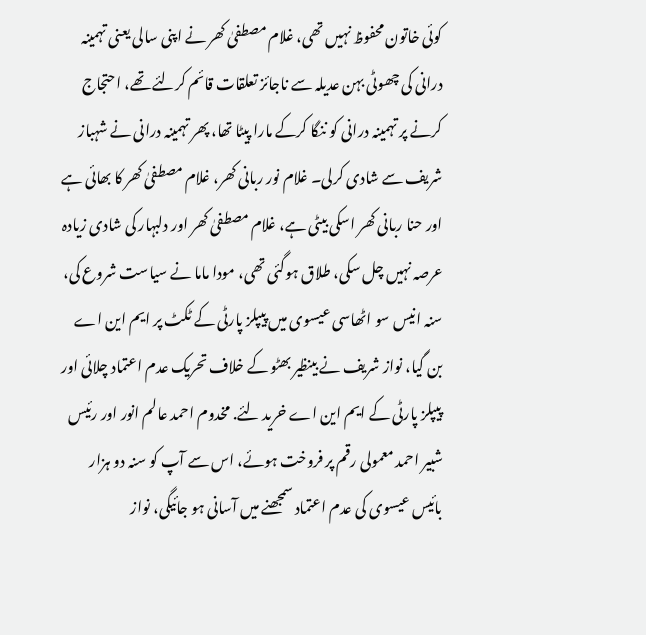کوئی خاتون محفوظ نہیں تھی، غلام مصطفیٰ کھر نے اپنی سالی یعنی تہمینہ درانی کی چھوٹی بہن عدیلہ سے ناجائز تعلقات قائم کرلئے تھے، احتجاج کرنے پر تہمینہ درانی کو ننگا کرکے مارا پیٹا تھا، پھر تہمینہ درانی نے شہباز شریف سے شادی کرلی۔ غلام نور ربانی کھر، غلام مصطفیٰ کھر کا بھائی ہے اور حنا ربانی کھر اسکی بیٹی ہے، غلام مصطفیٰ کھر اور دلبہار کی شادی زیادہ عرصہ نہیں چل سکی، طلاق ہوگئی تھی، مودا ماما نے سیاست شروع کی، سنہ انیس سو اٹھاسی عیسوی میں پیپلز پارٹی کے ٹکٹ پر ایم این اے بن گیا، نواز شریف نے بینظیر بھٹو کے خلاف تحریک عدم اعتماد چلائی اور پیپلز پارٹی کے ایم این اے خرید لئے. مخدوم احمد عالم انور اور رئیس شبیر احمد معمولی رقم پر فروخت ہوئے، اس سے آپ کو سنہ دو ہزار بائیس عیسوی کی عدم اعتماد سمجھنے میں آسانی ہو جائیگی، نواز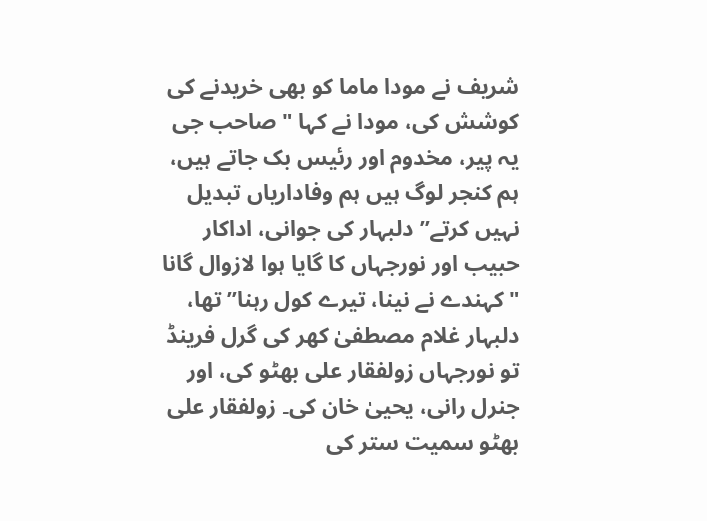شریف نے مودا ماما کو بھی خریدنے کی کوشش کی، مودا نے کہا "صاحب جی یہ پیر، مخدوم اور رئیس بک جاتے ہیں، ہم کنجر لوگ ہیں ہم وفاداریاں تبدیل نہیں کرتے” دلبہار کی جوانی، اداکار حبیب اور نورجہاں کا گایا ہوا لازوال گانا "کہندے نے نینا، تیرے کول رہنا” تھا، دلبہار غلام مصطفیٰ کھر کی گرل فرینڈ تو نورجہاں زولفقار علی بھٹو کی، اور جنرل رانی، یحییٰ خان کی۔ زولفقار علی بھٹو سمیت ستر کی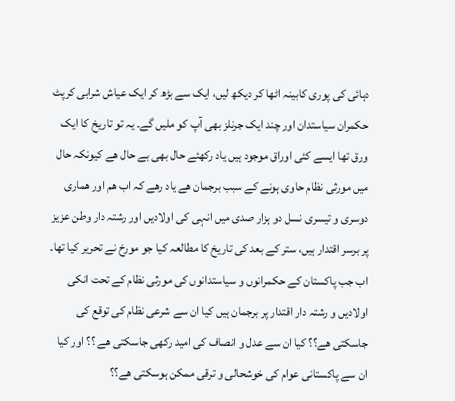دہائی کی پوری کابینہ اٹھا کر دیکھ لیں، ایک سے بڑھ کر ایک عیاش شرابی کرپٹ حکمران سیاستدان اور چند ایک جرنلز بھی آپ کو ملیں گے۔ یہ تو تاریخ کا ایک ورق تھا ایسے کئی اوراق موجود ہیں یاد رکھئے حال بھی بے حال ھے کیونکہ حال میں مورثی نظام حاوی ہونے کے سبب برجمان ھے یاد رھے کہ اب ھم اور ھماری دوسری و تیسری نسل دو ہزار صدی میں انہی کی اولادیں اور رشتہ دار وطن عزیز پر برسر اقتدار ہیں، ستر کے بعد کی تاریخ کا مطالعہ کیا جو مورخ نے تحریر کیا تھا۔ اب جب پاکستان کے حکمرانوں و سیاستدانوں کی مورثی نظام کے تحت انکی اولادیں و رشتہ دار اقتدار پر برجمان ہیں کیا ان سے شرعی نظام کی توقع کی جاسکتی ھے؟؟ کیا ان سے عدل و انصاف کی امید رکھی جاسکتی ھے ؟؟ اور کیا ان سے پاکستانی عوام کی خوشحالی و ترقی ممکن ہوسکتی ھے؟؟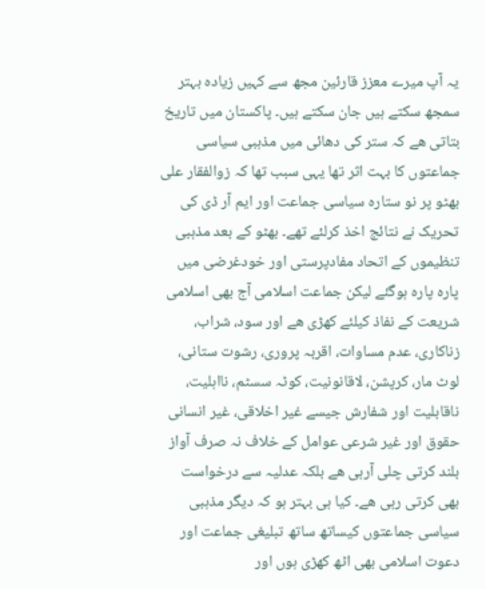یہ آپ میرے معزز قارئین مجھ سے کہیں زیادہ بہتر سمجھ سکتے ہیں جان سکتے ہیں۔ پاکستان میں تاریخ بتاتی ھے کہ ستر کی دھائی میں مذہبی سیاسی جماعتوں کا بہت اثر تھا یہی سبب تھا کہ زوالفقار علی بھٹو پر نو ستارہ سیاسی جماعت اور ایم آر ڈی کی تحریک نے نتائج اخذ کرلئے تھے۔ بھٹو کے بعد مذہبی تنظیموں کے اتحاد مفادپرستی اور خودغرضی میں پارہ پارہ ہوگئے لیکن جماعت اسلامی آج بھی اسلامی شریعت کے نفاذ کیلئے کھڑی ھے اور سود، شراب، زناکاری، عدم مساوات، اقربہ پروری، رشوت ستانی، لوٹ مار، کرپشن، لاقانونیت، کوٹہ سسٹم، نااہلیت، ناقابلیت اور شفارش جیسے غیر اخلاقی، غیر انسانی حقوق اور غیر شرعی عوامل کے خلاف نہ صرف آواز بلند کرتی چلی آرہی ھے بلکہ عدلیہ سے درخواست بھی کرتی رہی ھے۔ کیا ہی بہتر ہو کہ دیگر مذہبی سیاسی جماعتوں کیساتھ ساتھ تبلیغی جماعت اور دعوت اسلامی بھی اٹھ کھڑی ہوں اور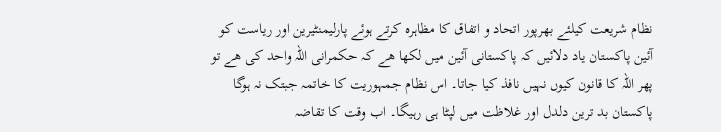نظام شریعت کیلئے بھرپور اتحاد و اتفاق کا مظاہرہ کرتے ہوئے پارلیمنٹیرین اور ریاست کو آئین پاکستان یاد دلائیں کہ پاکستانی آئین میں لکھا ھے کہ حکمرانی اللہ واحد کی ھے تو پھر اللہ کا قانون کیوں نہیں نافذ کیا جاتا۔ اس نظام جمہوریت کا خاتمہ جبتک نہ ہوگا پاکستان بد ترین دلدل اور غلاظت میں لپٹا ہی رہیگا۔ اب وقت کا تقاضہ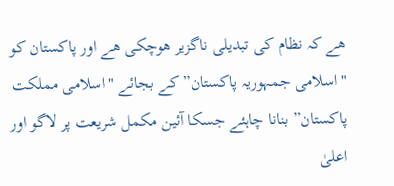ھے کہ نظام کی تبدیلی ناگزیر ھوچکی ھے اور پاکستان کو "اسلامی جمہوریہ پاکستان” کے بجائے "اسلامی مملکت پاکستان” بنانا چاہئے جسکا آئین مکمل شریعت پر لاگو اور اعلیٰ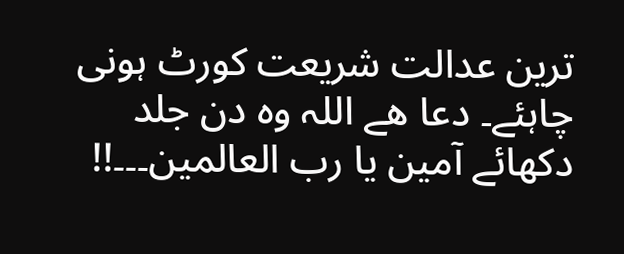ترین عدالت شریعت کورٹ ہونی چاہئے۔ دعا ھے اللہ وہ دن جلد دکھائے آمین یا رب العالمین۔۔۔!!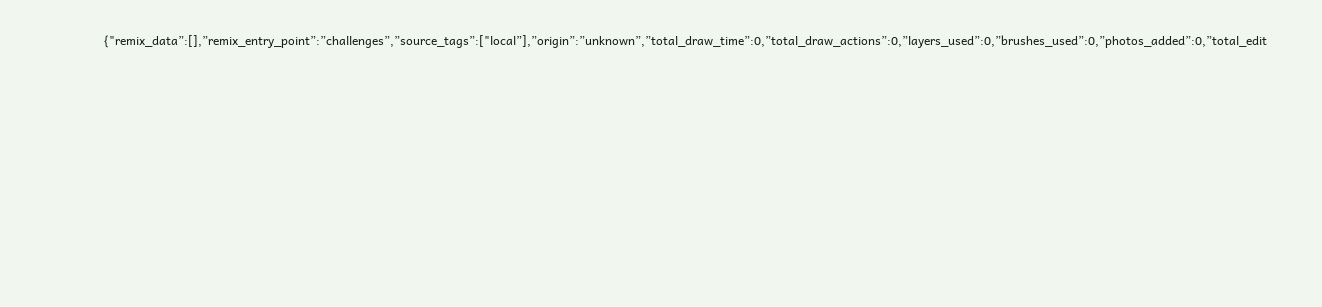{"remix_data”:[],”remix_entry_point”:”challenges”,”source_tags”:["local”],”origin”:”unknown”,”total_draw_time”:0,”total_draw_actions”:0,”layers_used”:0,”brushes_used”:0,”photos_added”:0,”total_edit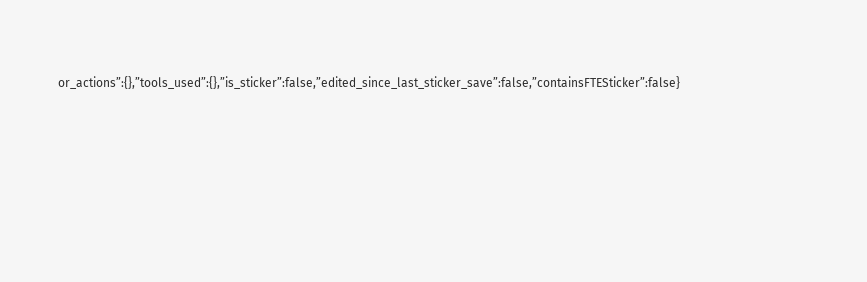or_actions”:{},”tools_used”:{},”is_sticker”:false,”edited_since_last_sticker_save”:false,”containsFTESticker”:false}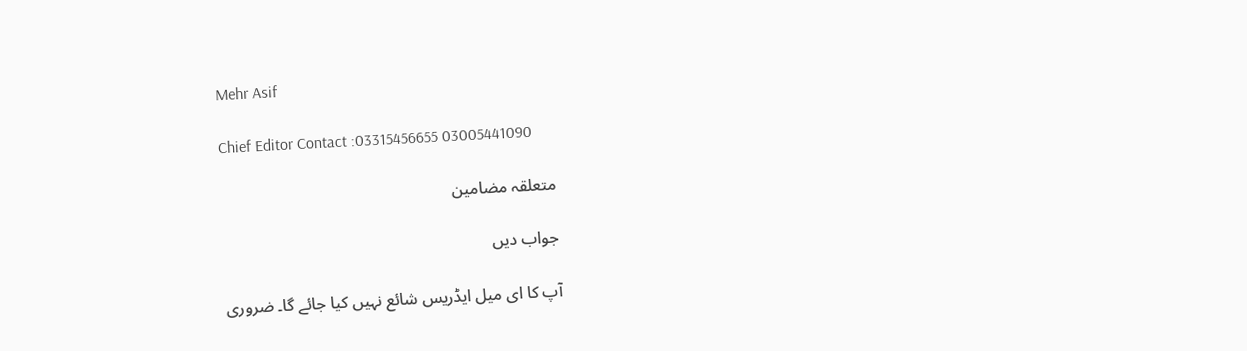Mehr Asif

Chief Editor Contact :03315456655 03005441090

متعلقہ مضامین

جواب دیں

آپ کا ای میل ایڈریس شائع نہیں کیا جائے گا۔ ضروری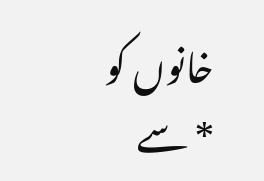خانوں کو * سے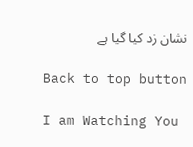نشان زد کیا گیا ہے

Back to top button

I am Watching You